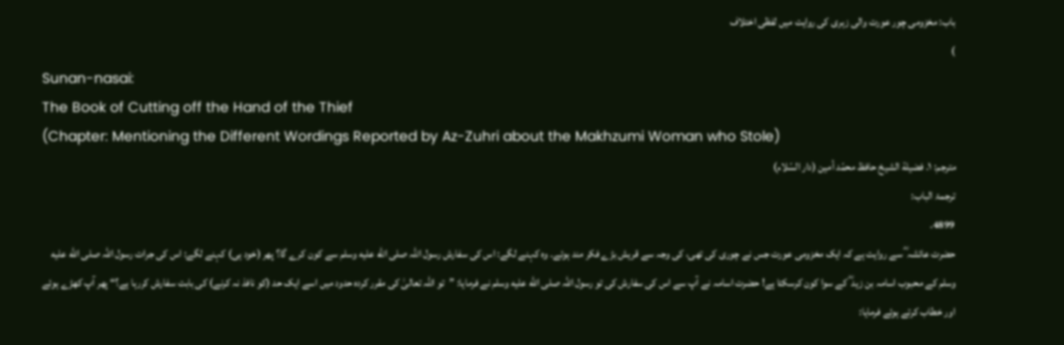باب: مخزومی چور عورت والی زہری کی روایت میں لفظی اختلاف
)
Sunan-nasai:
The Book of Cutting off the Hand of the Thief
(Chapter: Mentioning the Different Wordings Reported by Az-Zuhri about the Makhzumi Woman who Stole)
مترجم: ١. فضيلة الشيخ حافظ محمّد أمين (دار السّلام)
ترجمۃ الباب:
4899.
حضرت عائشہ ؓ سے روایت ہے کہ ایک مخزومی عورت جس نے چوری کی تھی، کی وجہ سے قریش بڑے فکر مند ہوئے۔ وہ کہنے لگے: اس کی سفارش رسول اللہ صلى الله عليه وسلم سے کون کرے گا؟ پھر (خود ہی) کہنے لگے: اس کی جرات رسول اللہ صلى الله عليه وسلم کے محبوب اسامہ بن زید ؓ کے سوا کون کرسکتا ہے! حضرت اسامہ نے آپ سے اس کی سفارش کی تو رسول اللہ صلى الله عليه وسلم نے فرمایا: ”تو اللہ تعالیٰ کی مقرر کردہ حدود میں اسے ایک حد (کو نافذ نہ کرنے) کی بابت سفارش کررہا ہے؟“ پھر آپ کھڑے ہوئے اور خطاب کرتے ہوئے فرمایا: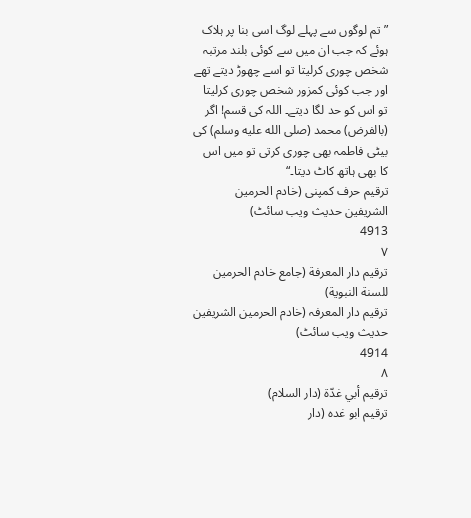”تم لوگوں سے پہلے لوگ اسی بنا پر ہلاک ہوئے کہ جب ان میں سے کوئی بلند مرتبہ شخص چوری کرلیتا تو اسے چھوڑ دیتے تھے اور جب کوئی کمزور شخص چوری کرلیتا تو اس کو حد لگا دیتے۔ اللہ کی قسم! اگر (بالفرض) محمد (صلى الله عليه وسلم) کی بیٹی فاطمہ بھی چوری کرتی تو میں اس کا بھی ہاتھ کاٹ دیتا۔“
ترقیم حرف کمپنی (خادم الحرمین الشریفین حدیث ویب سائٹ)
4913
٧
ترقيم دار المعرفة (جامع خادم الحرمين للسنة النبوية)
ترقیم دار المعرفہ (خادم الحرمین الشریفین حدیث ویب سائٹ)
4914
٨
ترقيم أبي غدّة (دار السلام)
ترقیم ابو غدہ (دار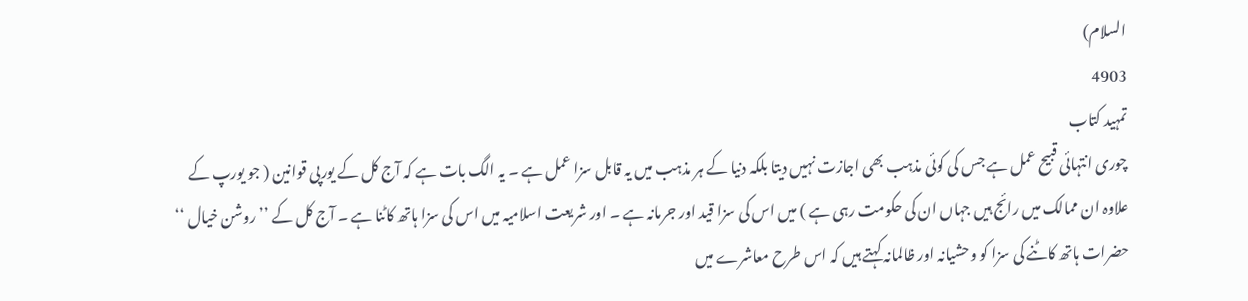السلام)
4903
تمہید کتاب
چوری انتہائی قبیح عمل ہے جس کی کوئی مذہب بھی اجازت نہیں دیتا بلکہ دنیا کے ہر مذہب میں یہ قابل سزا عمل ہے ۔ یہ الگ بات ہے کہ آج کل کے یورپی قوانین ( جو یورپ کے علاوہ ان ممالک میں رائج ہیں جہاں ان کی حکومت رہی ہے ) میں اس کی سزا قید اور جرمانہ ہے ۔ اور شریعت اسلامیہ میں اس کی سزا ہاتھ کاٹنا ہے ۔ آج کل کے ’’ روشن خیال ‘‘ حضرات ہاتھ کاٹنے کی سزا کو وحشیانہ اور ظالمانہ کہتے ہیں کہ اس طرح معاشرے میں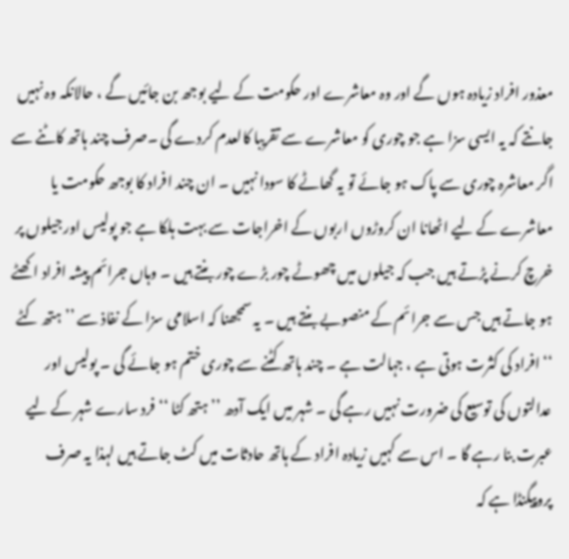معذور افراد زیادہ ہوں گے اور وہ معاشرے اور حکومت کے لیے بوجھ بن جائیں گے ، حالانکہ وہ نہیں جانتے کہ یہ ایسی سزا ہے جو چوری کو معاشرے سے تقریبا کالعدم کردے گی ۔صرف چند ہاتھ کاٹنے سے اگر معاشرہ چوری سے پاک ہو جائے تو یہ گھاٹے کا سودا نہیں ۔ ان چند افراد کا بوجھ حکومت یا معاشرے کے لیے اٹھانا ان کروڑوں اربوں کے اخراجات سے بہت ہلکا ہے جو پولیس اور جیلوں پر خرچ کرنے پڑتے ہیں جب کہ جیلوں میں چھوٹے چور بڑے چور بنتے ہیں ۔ وہاں جرائم پیشہ افراد اکھٹے ہو جاتے ہیں جس سے جرائم کے منصوبے بنتے ہیں ۔ یہ سمجھنا کہ اسلامی سزا کے نفاذ سے ’’ ہتھ کٹے ‘‘ افراد کی کثرت ہوتی ہے ، جہالت ہے ۔ چند ہاتھ کٹنے سے چوری ختم ہو جائے گی ۔ پولیس اور عدالتوں کی توسیع کی ضرورت نہیں رہے گی ۔ شہر میں ایک آدھ ’’ ہتھ کٹا ‘‘ فرد سارے شہر کے لیے عبرت بنا رہے گا ۔ اس سے کہیں زیادہ افراد کے ہاتھ حادثات میں کٹ جاتے ہیں لہذا یہ صرف پروپیگنڈا ہے کہ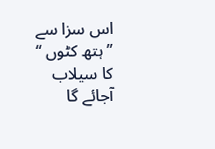اس سزا سے ’’ ہتھ کٹوں ‘‘ کا سیلاب آجائے گا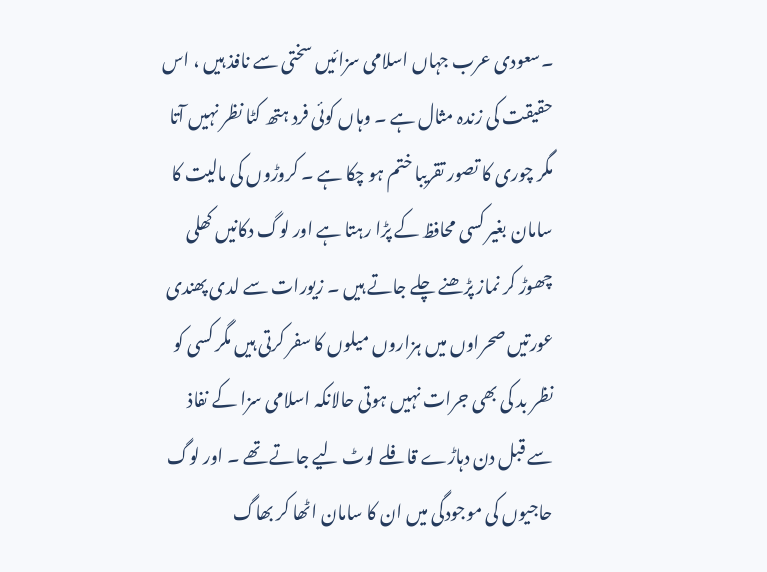۔سعودی عرب جہاں اسلامی سزائیں سختی سے نافذ ہیں ، اس حقیقت کی زندہ مثال ہے ۔ وہاں کوئی فرد ہتھ کٹا نظر نہیں آتا مگر چوری کا تصور تقریبا ختم ہو چکا ہے ۔ کروڑوں کی مالیت کا سامان بغیر کسی محافظ کے پڑا رہتا ہے اور لوگ دکانیں کھلی چھوڑ کر نماز پڑھنے چلے جاتے ہیں ۔ زیورات سے لدی پھندی عورتیں صحراوں میں ہزاروں میلوں کا سفر کرتی ہیں مگر کسی کو نظر بد کی بھی جرات نہیں ہوتی حالانکہ اسلامی سزا کے نفاذ سے قبل دن دہاڑے قافلے لوٹ لیے جاتے تھے ۔ اور لوگ حاجیوں کی موجودگی میں ان کا سامان اٹھا کر بھاگ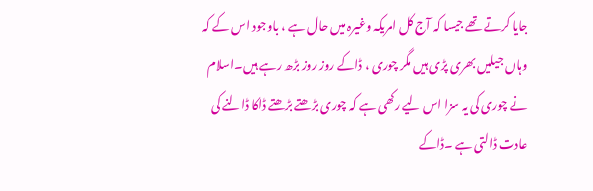جایا کرتے تھے جیسا کہ آج کل امریکہ وغیرہ میں حال ہے ، باوجود اس کے کہ وہاں جیلیں بھری پڑی ہیں مگر چوری ، ڈاکے روز روز بڑھ رہے ہیں۔اسلام نے چوری کی یہ سزا اس لیے رکھی ہے کہ چوری بڑھتے بڑھتے ڈاکا ڈالنے کی عادت ڈالتی ہے ۔ڈاکے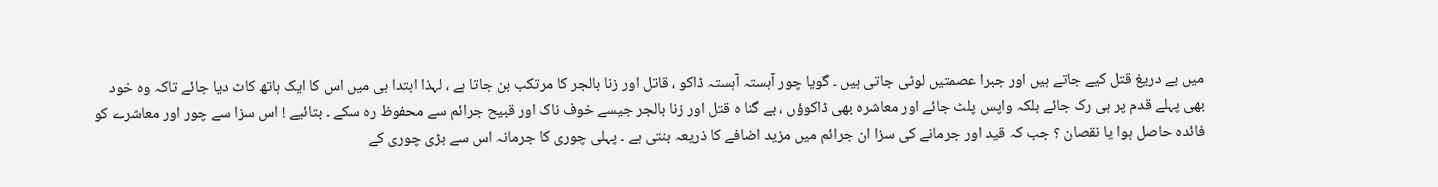میں بے دریغ قتل کیے جاتے ہیں اور جبرا عصمتیں لوٹی جاتی ہیں ۔ گویا چور آہستہ آہستہ ڈاکو ، قاتل اور زنا بالجر کا مرتکب بن جاتا ہے ، لہذا ابتدا ہی میں اس کا ایک ہاتھ کاٹ دیا جائے تاکہ وہ خود بھی پہلے قدم پر ہی رک جائے بلکہ واپس پلٹ جائے اور معاشرہ بھی ڈاکوؤں ، بے گنا ہ قتل اور زنا بالجر جیسے خوف ناک اور قبیح جرائم سے محفوظ رہ سکے ۔ بتائیے ! اس سزا سے چور اور معاشرے کو فائدہ حاصل ہوا یا نقصان ؟ جب کہ قید اور جرمانے کی سزا ان جرائم میں مزید اضافے کا ذریعہ بنتی ہے ۔ پہلی چوری کا جرمانہ اس سے بڑی چوری کے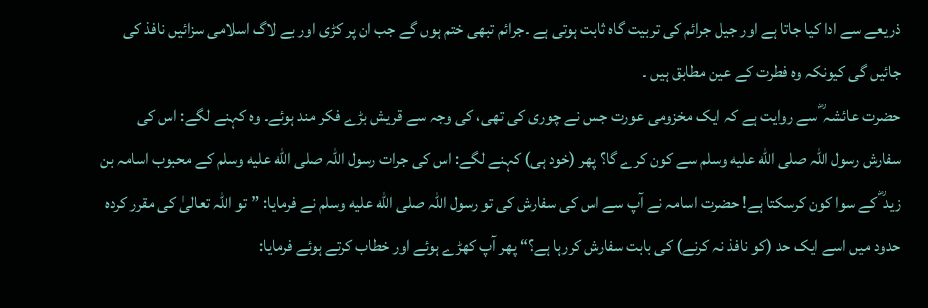ذریعے سے ادا کیا جاتا ہے اور جیل جرائم کی تربیت گاہ ثابت ہوتی ہے ۔جرائم تبھی ختم ہوں گے جب ان پر کڑی اور بے لاگ اسلامی سزائیں نافذ کی جائیں گی کیونکہ وہ فطرت کے عین مطابق ہیں ۔
حضرت عائشہ ؓ سے روایت ہے کہ ایک مخزومی عورت جس نے چوری کی تھی، کی وجہ سے قریش بڑے فکر مند ہوئے۔ وہ کہنے لگے: اس کی سفارش رسول اللہ صلى الله عليه وسلم سے کون کرے گا؟ پھر (خود ہی) کہنے لگے: اس کی جرات رسول اللہ صلى الله عليه وسلم کے محبوب اسامہ بن زید ؓ کے سوا کون کرسکتا ہے! حضرت اسامہ نے آپ سے اس کی سفارش کی تو رسول اللہ صلى الله عليه وسلم نے فرمایا: ”تو اللہ تعالیٰ کی مقرر کردہ حدود میں اسے ایک حد (کو نافذ نہ کرنے) کی بابت سفارش کررہا ہے؟“ پھر آپ کھڑے ہوئے اور خطاب کرتے ہوئے فرمایا: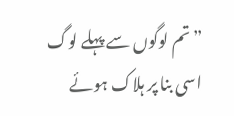”تم لوگوں سے پہلے لوگ اسی بنا پر ہلاک ہوئے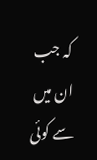کہ جب ان میں سے کوئی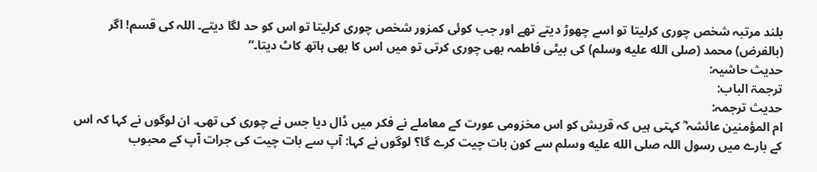بلند مرتبہ شخص چوری کرلیتا تو اسے چھوڑ دیتے تھے اور جب کوئی کمزور شخص چوری کرلیتا تو اس کو حد لگا دیتے۔ اللہ کی قسم! اگر (بالفرض) محمد (صلى الله عليه وسلم) کی بیٹی فاطمہ بھی چوری کرتی تو میں اس کا بھی ہاتھ کاٹ دیتا۔“
حدیث حاشیہ:
ترجمۃ الباب:
حدیث ترجمہ:
ام المؤمنین عائشہ ؓ کہتی ہیں کہ قریش کو اس مخزومی عورت کے معاملے نے فکر میں ڈال دیا جس نے چوری کی تھی۔ ان لوگوں نے کہا کہ اس کے بارے میں رسول اللہ صلى الله عليه وسلم سے کون بات چیت کرے گا؟ لوگوں نے کہا: آپ سے بات چیت کی جرات آپ کے محبوب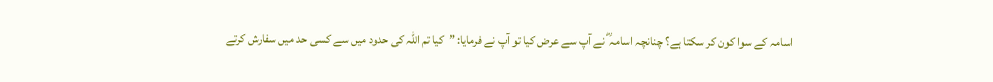اسامہ کے سوا کون کر سکتا ہے؟ چنانچہ اسامہ ؓ نے آپ سے عرض کیا تو آپ نے فرمایا: ”کیا تم اللہ کی حدود میں سے کسی حد میں سفارش کرتے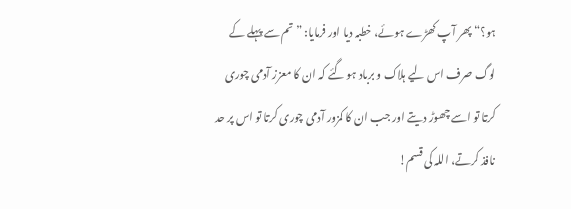ہو؟“ پھر آپ کھڑے ہوئے، خطبہ دیا اور فرمایا: ”تم سے پہلے کے لوگ صرف اس لیے ہلاک و برباد ہو گئے کہ ان کا معزز آدمی چوری کرتا تو اسے چھوڑ دیتے اور جب ان کا کمزور آدمی چوری کرتا تو اس پر حد نافذ کرتے، اللہ کی قسم!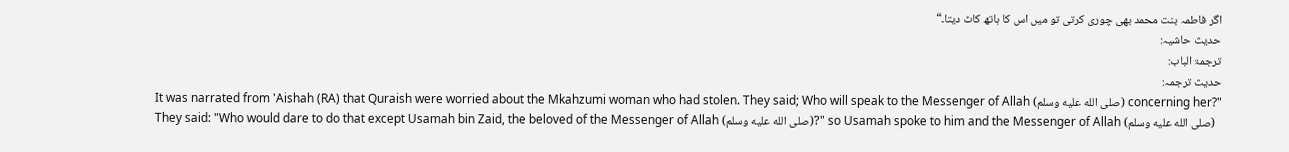اگر فاطمہ بنت محمد بھی چوری کرتی تو میں اس کا ہاتھ کاٹ دیتا۔“
حدیث حاشیہ:
ترجمۃ الباب:
حدیث ترجمہ:
It was narrated from 'Aishah (RA) that Quraish were worried about the Mkahzumi woman who had stolen. They said; Who will speak to the Messenger of Allah (صلى الله عليه وسلم) concerning her?" They said: "Who would dare to do that except Usamah bin Zaid, the beloved of the Messenger of Allah (صلى الله عليه وسلم)?" so Usamah spoke to him and the Messenger of Allah (صلى الله عليه وسلم)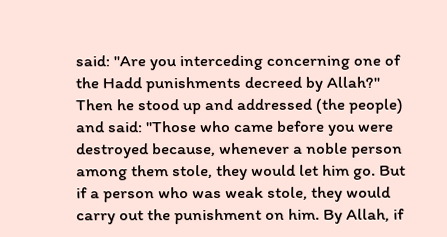said: "Are you interceding concerning one of the Hadd punishments decreed by Allah?" Then he stood up and addressed (the people) and said: "Those who came before you were destroyed because, whenever a noble person among them stole, they would let him go. But if a person who was weak stole, they would carry out the punishment on him. By Allah, if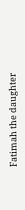Fatimah the daughter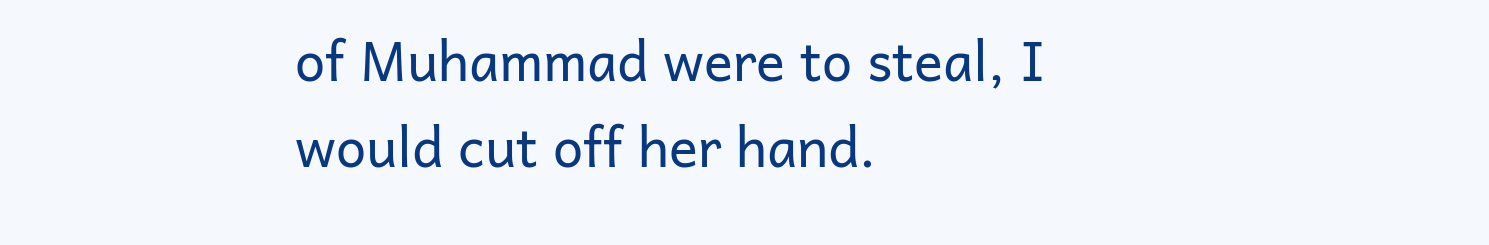of Muhammad were to steal, I would cut off her hand.